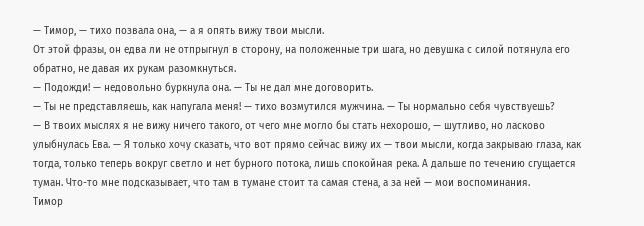— Тимор, — тихо позвала она, — а я опять вижу твои мысли.
От этой фразы, он едва ли не отпрыгнул в сторону, на положенные три шага, но девушка с силой потянула его обратно, не давая их рукам разомкнуться.
— Подожди! — недовольно буркнула она. — Ты не дал мне договорить.
— Ты не представляешь, как напугала меня! — тихо возмутился мужчина. — Ты нормально себя чувствуешь?
— В твоих мыслях я не вижу ничего такого, от чего мне могло бы стать нехорошо, — шутливо, но ласково улыбнулась Ева. — Я только хочу сказать, что вот прямо сейчас вижу их — твои мысли, когда закрываю глаза, как тогда, только теперь вокруг светло и нет бурного потока, лишь спокойная река. А дальше по течению сгущается туман. Что-то мне подсказывает, что там в тумане стоит та самая стена, а за ней — мои воспоминания.
Тимор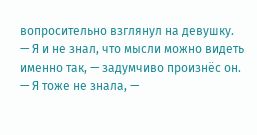вопросительно взглянул на девушку.
— Я и не знал, что мысли можно видеть именно так, — задумчиво произнёс он.
— Я тоже не знала, —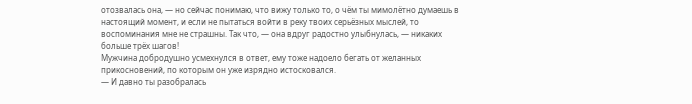отозвалась она, — но сейчас понимаю, что вижу только то, о чём ты мимолётно думаешь в настоящий момент, и если не пытаться войти в реку твоих серьёзных мыслей, то воспоминания мне не страшны. Так что, — она вдруг радостно улыбнулась, — никаких больше трёх шагов!
Мужчина добродушно усмехнулся в ответ, ему тоже надоело бегать от желанных прикосновений, по которым он уже изрядно истосковался.
— И давно ты разобралась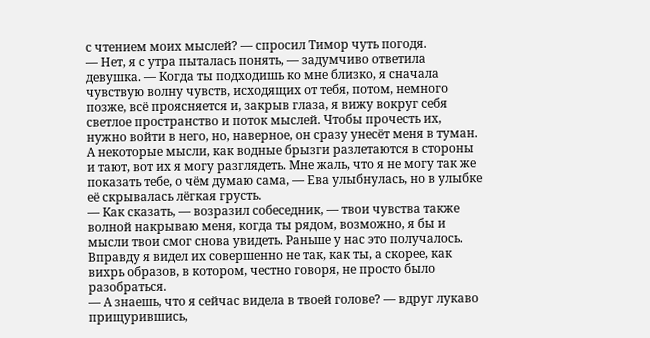с чтением моих мыслей? — спросил Тимор чуть погодя.
— Нет, я с утра пыталась понять, — задумчиво ответила девушка. — Когда ты подходишь ко мне близко, я сначала чувствую волну чувств, исходящих от тебя, потом, немного позже, всё проясняется и, закрыв глаза, я вижу вокруг себя светлое пространство и поток мыслей. Чтобы прочесть их, нужно войти в него, но, наверное, он сразу унесёт меня в туман. А некоторые мысли, как водные брызги разлетаются в стороны и тают, вот их я могу разглядеть. Мне жаль, что я не могу так же показать тебе, о чём думаю сама, — Ева улыбнулась, но в улыбке её скрывалась лёгкая грусть.
— Как сказать, — возразил собеседник, — твои чувства также волной накрываю меня, когда ты рядом, возможно, я бы и мысли твои смог снова увидеть. Раньше у нас это получалось. Вправду я видел их совершенно не так, как ты, а скорее, как вихрь образов, в котором, честно говоря, не просто было разобраться.
— А знаешь, что я сейчас видела в твоей голове? — вдруг лукаво прищурившись,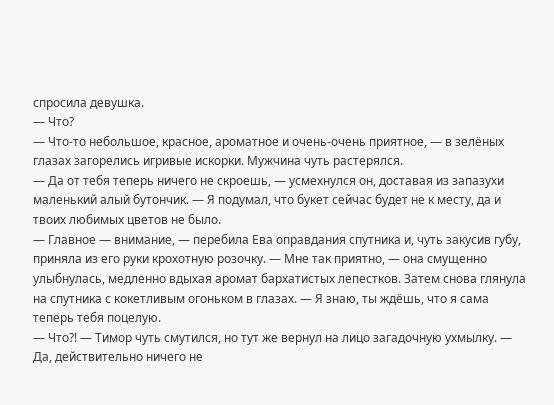спросила девушка.
— Что?
— Что-то небольшое, красное, ароматное и очень-очень приятное, — в зелёных глазах загорелись игривые искорки. Мужчина чуть растерялся.
— Да от тебя теперь ничего не скроешь, — усмехнулся он, доставая из запазухи маленький алый бутончик. — Я подумал, что букет сейчас будет не к месту, да и твоих любимых цветов не было.
— Главное — внимание, — перебила Ева оправдания спутника и, чуть закусив губу, приняла из его руки крохотную розочку. — Мне так приятно, — она смущенно улыбнулась, медленно вдыхая аромат бархатистых лепестков. Затем снова глянула на спутника с кокетливым огоньком в глазах. — Я знаю, ты ждёшь, что я сама теперь тебя поцелую.
— Что?! — Тимор чуть смутился, но тут же вернул на лицо загадочную ухмылку. — Да, действительно ничего не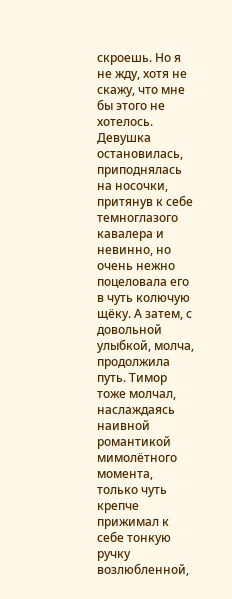скроешь. Но я не жду, хотя не скажу, что мне бы этого не хотелось.
Девушка остановилась, приподнялась на носочки, притянув к себе темноглазого кавалера и невинно, но очень нежно поцеловала его в чуть колючую щёку. А затем, с довольной улыбкой, молча, продолжила путь. Тимор тоже молчал, наслаждаясь наивной романтикой мимолётного момента, только чуть крепче прижимал к себе тонкую ручку возлюбленной,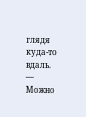глядя куда-то вдаль.
— Можно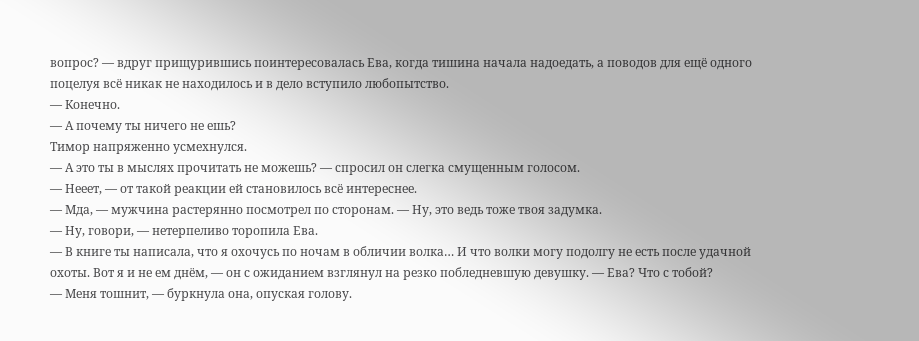вопрос? — вдруг прищурившись поинтересовалась Ева, когда тишина начала надоедать, а поводов для ещё одного поцелуя всё никак не находилось и в дело вступило любопытство.
— Конечно.
— А почему ты ничего не ешь?
Тимор напряженно усмехнулся.
— А это ты в мыслях прочитать не можешь? — спросил он слегка смущенным голосом.
— Нееет, — от такой реакции ей становилось всё интереснее.
— Мда, — мужчина растерянно посмотрел по сторонам. — Ну, это ведь тоже твоя задумка.
— Ну, говори, — нетерпеливо торопила Ева.
— В книге ты написала, что я охочусь по ночам в обличии волка… И что волки могу подолгу не есть после удачной охоты. Вот я и не ем днём, — он с ожиданием взглянул на резко побледневшую девушку. — Ева? Что с тобой?
— Меня тошнит, — буркнула она, опуская голову.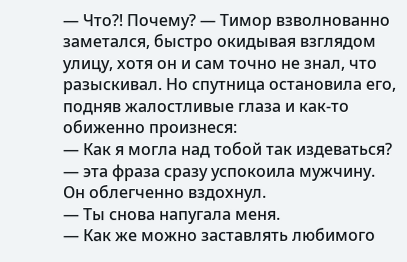— Что?! Почему? — Тимор взволнованно заметался, быстро окидывая взглядом улицу, хотя он и сам точно не знал, что разыскивал. Но спутница остановила его, подняв жалостливые глаза и как-то обиженно произнеся:
— Как я могла над тобой так издеваться? — эта фраза сразу успокоила мужчину. Он облегченно вздохнул.
— Ты снова напугала меня.
— Как же можно заставлять любимого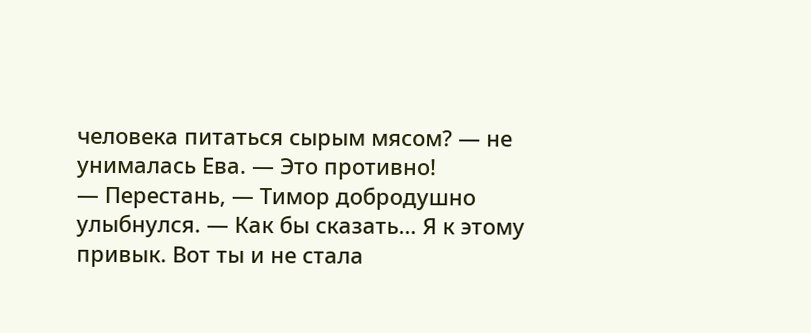человека питаться сырым мясом? — не унималась Ева. — Это противно!
— Перестань, — Тимор добродушно улыбнулся. — Как бы сказать… Я к этому привык. Вот ты и не стала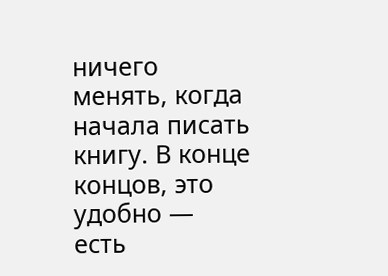ничего менять, когда начала писать книгу. В конце концов, это удобно — есть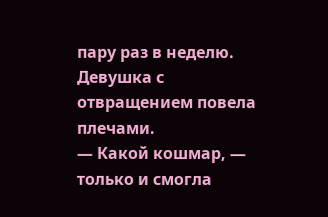пару раз в неделю.
Девушка с отвращением повела плечами.
— Какой кошмар, — только и смогла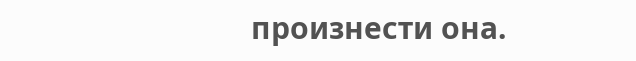произнести она.